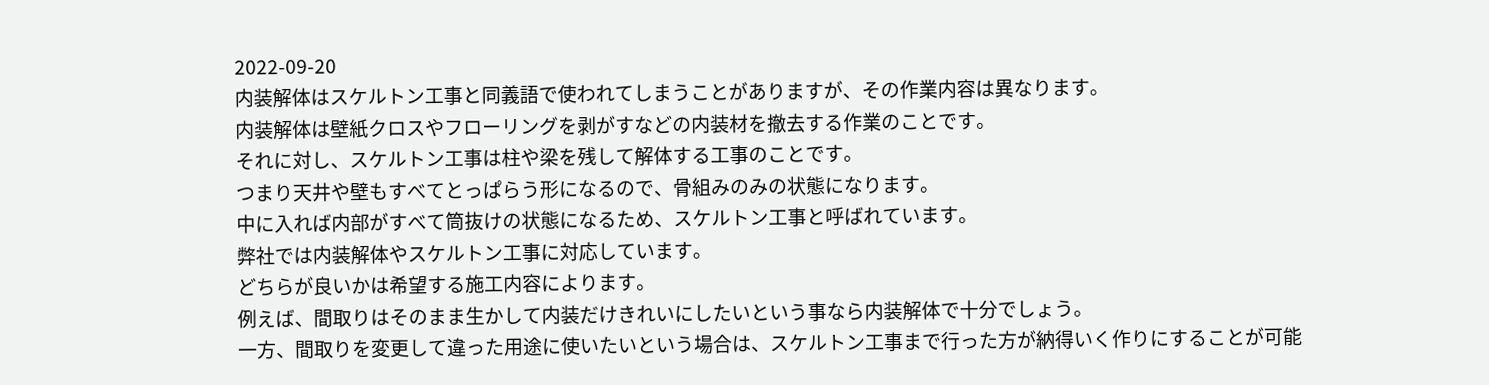2022-09-20
内装解体はスケルトン工事と同義語で使われてしまうことがありますが、その作業内容は異なります。
内装解体は壁紙クロスやフローリングを剥がすなどの内装材を撤去する作業のことです。
それに対し、スケルトン工事は柱や梁を残して解体する工事のことです。
つまり天井や壁もすべてとっぱらう形になるので、骨組みのみの状態になります。
中に入れば内部がすべて筒抜けの状態になるため、スケルトン工事と呼ばれています。
弊社では内装解体やスケルトン工事に対応しています。
どちらが良いかは希望する施工内容によります。
例えば、間取りはそのまま生かして内装だけきれいにしたいという事なら内装解体で十分でしょう。
一方、間取りを変更して違った用途に使いたいという場合は、スケルトン工事まで行った方が納得いく作りにすることが可能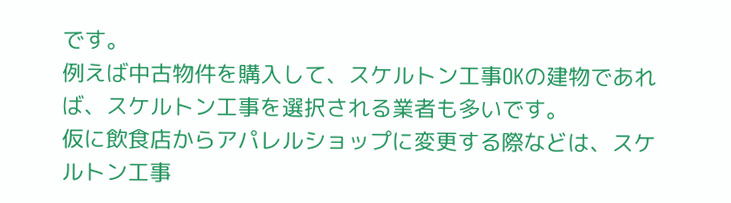です。
例えば中古物件を購入して、スケルトン工事OKの建物であれば、スケルトン工事を選択される業者も多いです。
仮に飲食店からアパレルショップに変更する際などは、スケルトン工事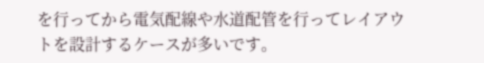を行ってから電気配線や水道配管を行ってレイアウトを設計するケースが多いです。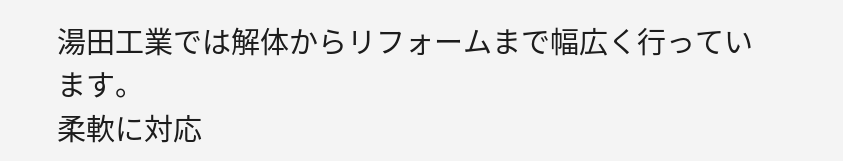湯田工業では解体からリフォームまで幅広く行っています。
柔軟に対応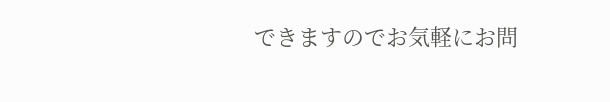できますのでお気軽にお問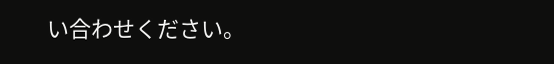い合わせください。